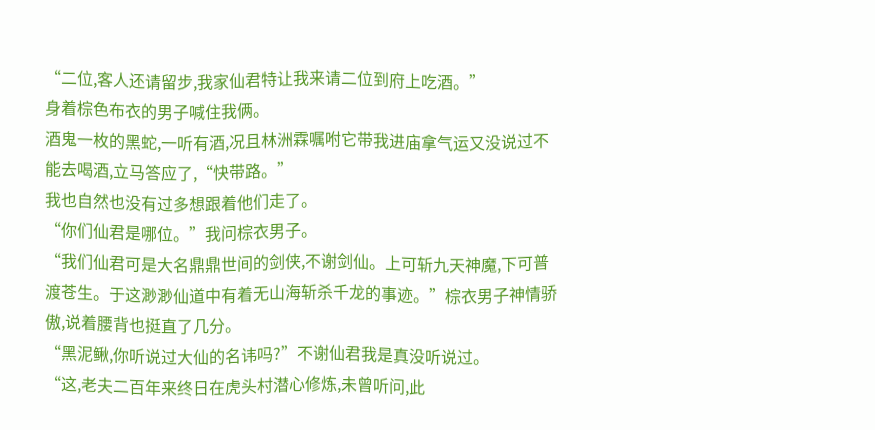“二位,客人还请留步,我家仙君特让我来请二位到府上吃酒。”
身着棕色布衣的男子喊住我俩。
酒鬼一枚的黑蛇,一听有酒,况且林洲霖嘱咐它带我进庙拿气运又没说过不能去喝酒,立马答应了,“快带路。”
我也自然也没有过多想跟着他们走了。
“你们仙君是哪位。”我问棕衣男子。
“我们仙君可是大名鼎鼎世间的剑侠,不谢剑仙。上可斩九天神魔,下可普渡苍生。于这渺渺仙道中有着无山海斩杀千龙的事迹。”棕衣男子神情骄傲,说着腰背也挺直了几分。
“黑泥鳅,你听说过大仙的名讳吗?”不谢仙君我是真没听说过。
“这,老夫二百年来终日在虎头村潜心修炼,未曾听问,此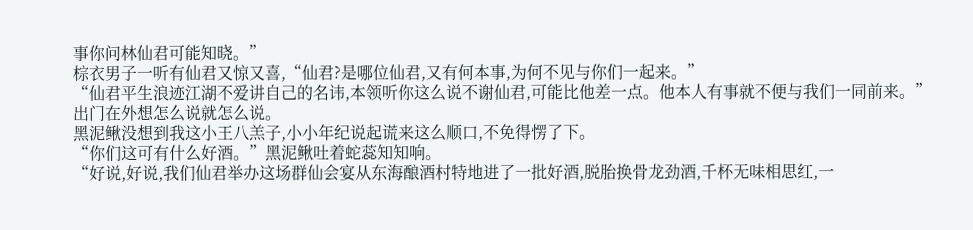事你问林仙君可能知晓。”
棕衣男子一听有仙君又惊又喜,“仙君?是哪位仙君,又有何本事,为何不见与你们一起来。”
“仙君平生浪迹江湖不爱讲自己的名讳,本领听你这么说不谢仙君,可能比他差一点。他本人有事就不便与我们一同前来。”
出门在外想怎么说就怎么说。
黑泥鳅没想到我这小王八羔子,小小年纪说起谎来这么顺口,不免得愣了下。
“你们这可有什么好酒。”黑泥鳅吐着蛇蕊知知响。
“好说,好说,我们仙君举办这场群仙会宴从东海酿酒村特地进了一批好酒,脱胎换骨龙劲酒,千杯无味相思红,一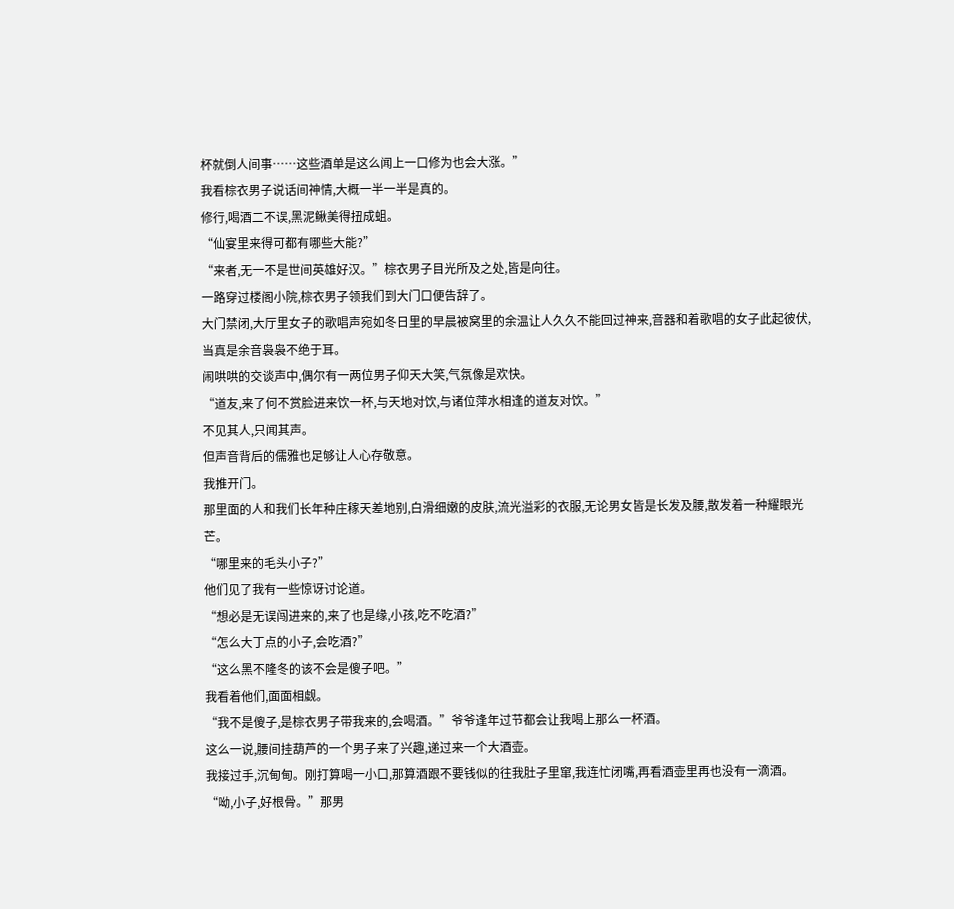杯就倒人间事……这些酒单是这么闻上一口修为也会大涨。”
我看棕衣男子说话间神情,大概一半一半是真的。
修行,喝酒二不误,黑泥鳅美得扭成蛆。
“仙宴里来得可都有哪些大能?”
“来者,无一不是世间英雄好汉。”棕衣男子目光所及之处,皆是向往。
一路穿过楼阁小院,棕衣男子领我们到大门口便告辞了。
大门禁闭,大厅里女子的歌唱声宛如冬日里的早晨被窝里的余温让人久久不能回过神来,音器和着歌唱的女子此起彼伏,当真是余音袅袅不绝于耳。
闹哄哄的交谈声中,偶尔有一两位男子仰天大笑,气氛像是欢快。
“道友,来了何不赏脸进来饮一杯,与天地对饮,与诸位萍水相逢的道友对饮。”
不见其人,只闻其声。
但声音背后的儒雅也足够让人心存敬意。
我推开门。
那里面的人和我们长年种庄稼天差地别,白滑细嫩的皮肤,流光溢彩的衣服,无论男女皆是长发及腰,散发着一种耀眼光芒。
“哪里来的毛头小子?”
他们见了我有一些惊讶讨论道。
“想必是无误闯进来的,来了也是缘,小孩,吃不吃酒?”
“怎么大丁点的小子,会吃酒?”
“这么黑不隆冬的该不会是傻子吧。”
我看着他们,面面相觑。
“我不是傻子,是棕衣男子带我来的,会喝酒。”爷爷逢年过节都会让我喝上那么一杯酒。
这么一说,腰间挂葫芦的一个男子来了兴趣,递过来一个大酒壶。
我接过手,沉甸甸。刚打算喝一小口,那算酒跟不要钱似的往我肚子里窜,我连忙闭嘴,再看酒壶里再也没有一滴酒。
“呦,小子,好根骨。”那男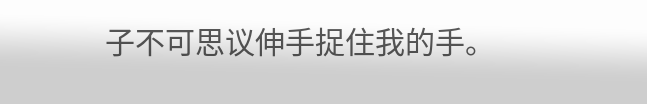子不可思议伸手捉住我的手。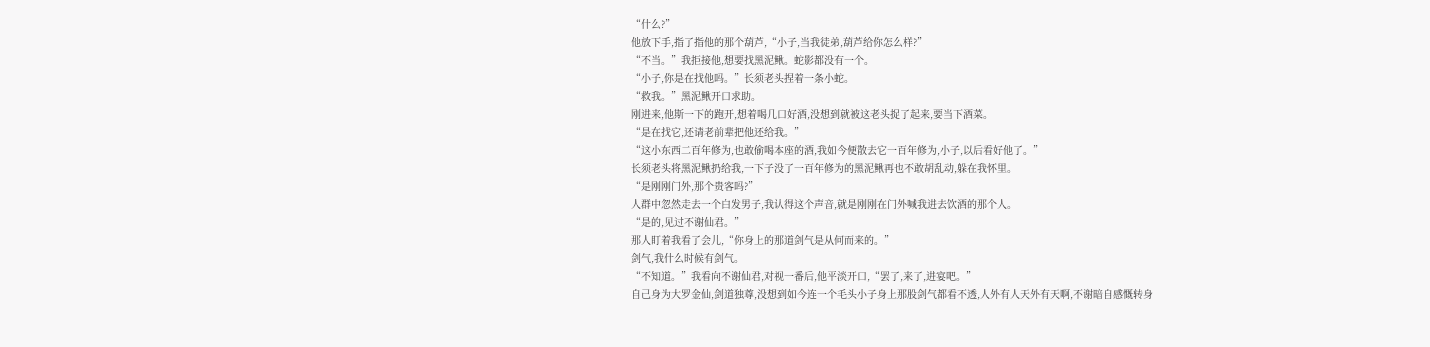“什么?”
他放下手,指了指他的那个葫芦,“小子,当我徒弟,葫芦给你怎么样?”
“不当。”我拒接他,想要找黑泥鳅。蛇影都没有一个。
“小子,你是在找他吗。”长须老头捏着一条小蛇。
“救我。”黑泥鳅开口求助。
刚进来,他斯一下的跑开,想着喝几口好酒,没想到就被这老头捉了起来,要当下酒菜。
“是在找它,还请老前辈把他还给我。”
“这小东西二百年修为,也敢偷喝本座的酒,我如今便散去它一百年修为,小子,以后看好他了。”
长须老头将黑泥鳅扔给我,一下子没了一百年修为的黑泥鳅再也不敢胡乱动,躲在我怀里。
“是刚刚门外,那个贵客吗?”
人群中忽然走去一个白发男子,我认得这个声音,就是刚刚在门外喊我进去饮酒的那个人。
“是的,见过不谢仙君。”
那人盯着我看了会儿,“你身上的那道剑气是从何而来的。”
剑气,我什么时候有剑气。
“不知道。”我看向不谢仙君,对视一番后,他平淡开口,“罢了,来了,进宴吧。”
自己身为大罗金仙,剑道独尊,没想到如今连一个毛头小子身上那股剑气都看不透,人外有人天外有天啊,不谢暗自感慨转身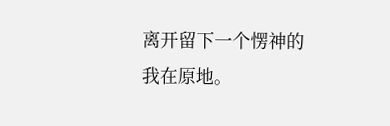离开留下一个愣神的我在原地。